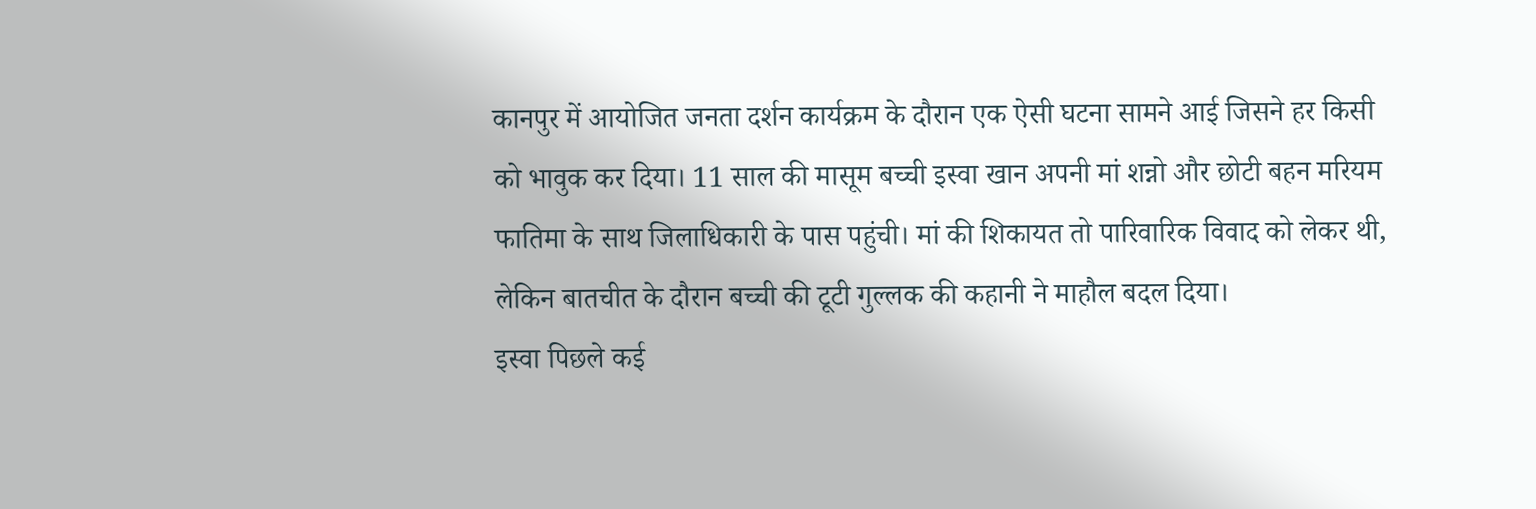कानपुर में आयोजित जनता दर्शन कार्यक्रम के दौरान एक ऐसी घटना सामने आई जिसने हर किसी को भावुक कर दिया। 11 साल की मासूम बच्ची इस्वा खान अपनी मां शन्नो और छोटी बहन मरियम फातिमा के साथ जिलाधिकारी के पास पहुंची। मां की शिकायत तो पारिवारिक विवाद को लेकर थी, लेकिन बातचीत के दौरान बच्ची की टूटी गुल्लक की कहानी ने माहौल बदल दिया।
इस्वा पिछले कई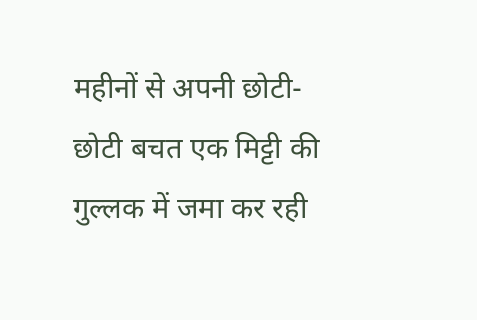महीनों से अपनी छोटी-छोटी बचत एक मिट्टी की गुल्लक में जमा कर रही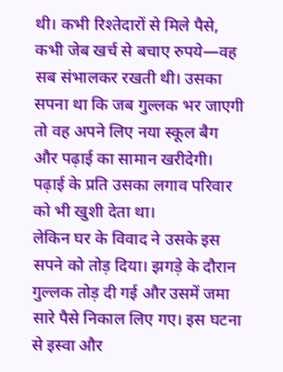थी। कभी रिश्तेदारों से मिले पैसे, कभी जेब खर्च से बचाए रुपये—वह सब संभालकर रखती थी। उसका सपना था कि जब गुल्लक भर जाएगी तो वह अपने लिए नया स्कूल बैग और पढ़ाई का सामान खरीदेगी। पढ़ाई के प्रति उसका लगाव परिवार को भी खुशी देता था।
लेकिन घर के विवाद ने उसके इस सपने को तोड़ दिया। झगड़े के दौरान गुल्लक तोड़ दी गई और उसमें जमा सारे पैसे निकाल लिए गए। इस घटना से इस्वा और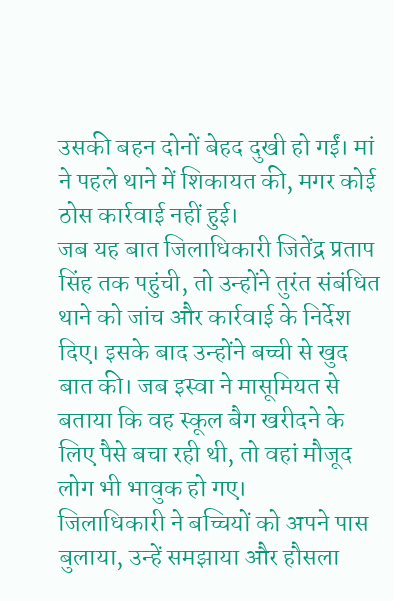उसकी बहन दोनों बेहद दुखी हो गईं। मां ने पहले थाने में शिकायत की, मगर कोई ठोस कार्रवाई नहीं हुई।
जब यह बात जिलाधिकारी जितेंद्र प्रताप सिंह तक पहुंची, तो उन्होंने तुरंत संबंधित थाने को जांच और कार्रवाई के निर्देश दिए। इसके बाद उन्होंने बच्ची से खुद बात की। जब इस्वा ने मासूमियत से बताया कि वह स्कूल बैग खरीदने के लिए पैसे बचा रही थी, तो वहां मौजूद लोग भी भावुक हो गए।
जिलाधिकारी ने बच्चियों को अपने पास बुलाया, उन्हें समझाया और हौसला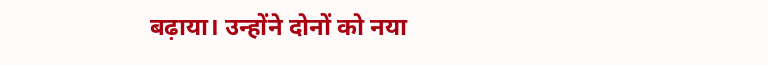बढ़ाया। उन्होंने दोनों को नया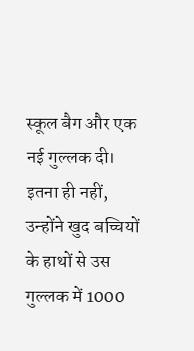स्कूल बैग और एक नई गुल्लक दी। इतना ही नहीं, उन्होंने खुद बच्चियों के हाथों से उस गुल्लक में 1000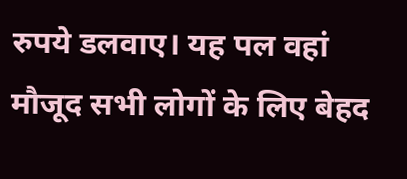रुपये डलवाए। यह पल वहां मौजूद सभी लोगों के लिए बेहद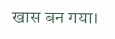खास बन गया।